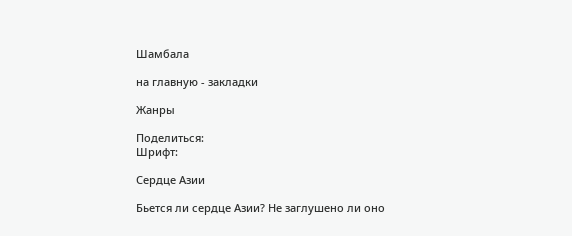Шамбала

на главную - закладки

Жанры

Поделиться:
Шрифт:

Сердце Азии

Бьется ли сердце Азии? Не заглушено ли оно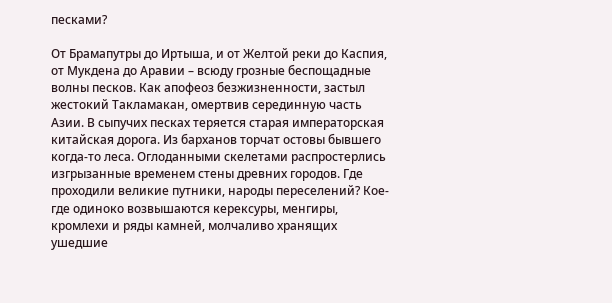песками?

От Брамапутры до Иртыша, и от Желтой реки до Каспия, от Мукдена до Аравии – всюду грозные беспощадные волны песков. Как апофеоз безжизненности, застыл жестокий Такламакан, омертвив серединную часть Азии. В сыпучих песках теряется старая императорская китайская дорога. Из барханов торчат остовы бывшего когда-то леса. Оглоданными скелетами распростерлись изгрызанные временем стены древних городов. Где проходили великие путники, народы переселений? Кое-где одиноко возвышаются керексуры, менгиры, кромлехи и ряды камней, молчаливо хранящих ушедшие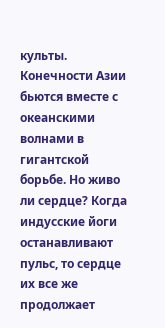культы. Конечности Азии бьются вместе с океанскими волнами в гигантской борьбе. Но живо ли сердце? Когда индусские йоги останавливают пульс, то сердце их все же продолжает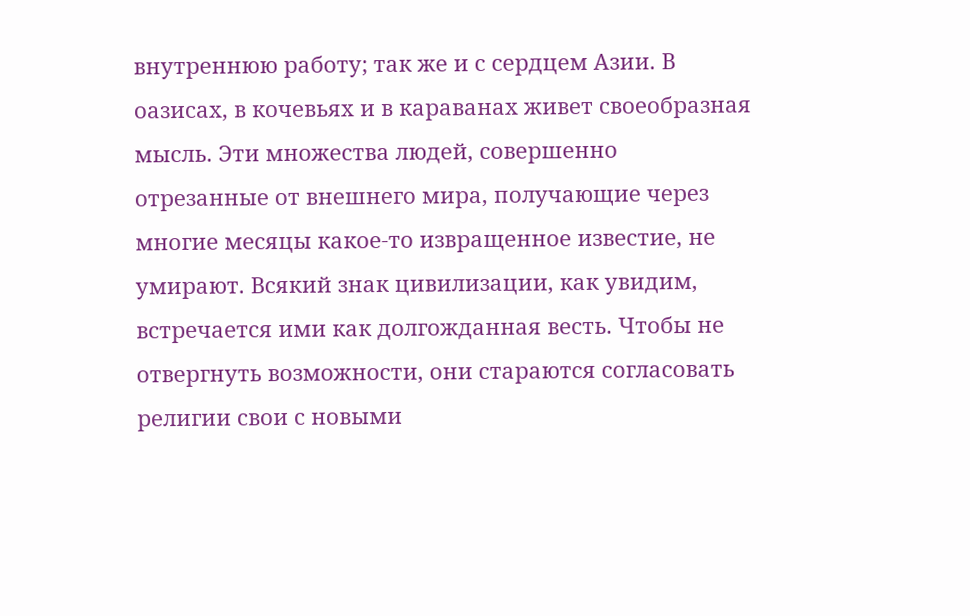внутреннюю работу; так же и с сердцем Азии. В оазисах, в кочевьях и в караванах живет своеобразная мысль. Эти множества людей, совершенно отрезанные от внешнего мира, получающие через многие месяцы какое-то извращенное известие, не умирают. Всякий знак цивилизации, как увидим, встречается ими как долгожданная весть. Чтобы не отвергнуть возможности, они стараются согласовать религии свои с новыми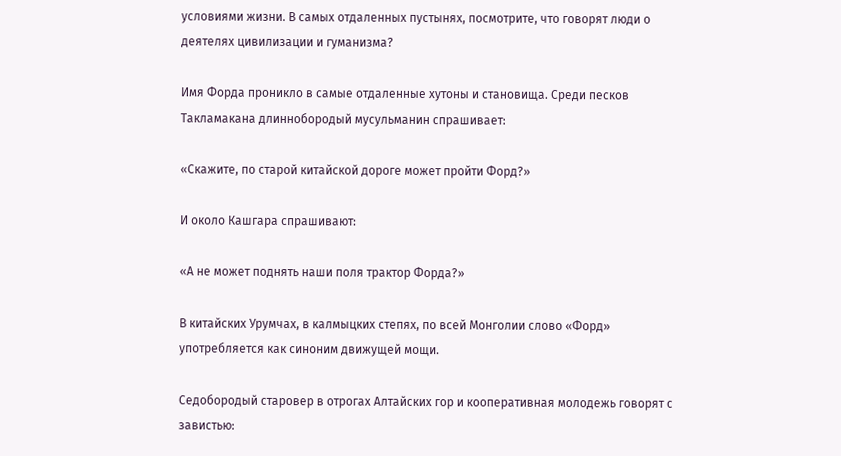условиями жизни. В самых отдаленных пустынях, посмотрите, что говорят люди о деятелях цивилизации и гуманизма?

Имя Форда проникло в самые отдаленные хутоны и становища. Среди песков Такламакана длиннобородый мусульманин спрашивает:

«Скажите, по старой китайской дороге может пройти Форд?»

И около Кашгара спрашивают:

«А не может поднять наши поля трактор Форда?»

В китайских Урумчах, в калмыцких степях, по всей Монголии слово «Форд» употребляется как синоним движущей мощи.

Седобородый старовер в отрогах Алтайских гор и кооперативная молодежь говорят с завистью: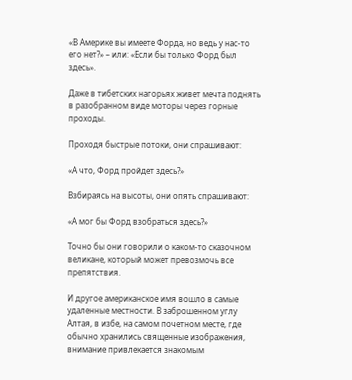«В Америке вы имеете Форда, но ведь у нас-то его нет?» – или: «Если бы только Форд был здесь».

Даже в тибетских нагорьях живет мечта поднять в разобранном виде моторы через горные проходы.

Проходя быстрые потоки, они спрашивают:

«А что, Форд пройдет здесь?»

Взбираясь на высоты, они опять спрашивают:

«А мог бы Форд взобраться здесь?»

Точно бы они говорили о каком-то сказочном великане, который может превозмочь все препятствия.

И другое американское имя вошло в самые удаленные местности. В заброшенном углу Алтая, в избе, на самом почетном месте, где обычно хранились священные изображения, внимание привлекается знакомым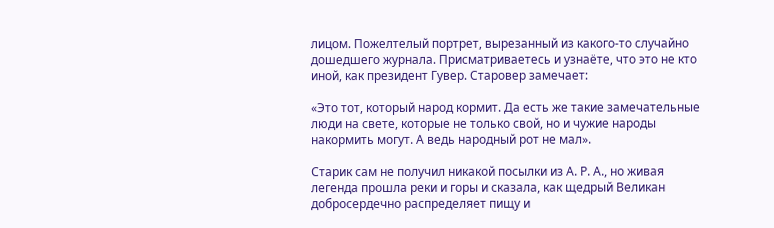лицом. Пожелтелый портрет, вырезанный из какого-то случайно дошедшего журнала. Присматриваетесь и узнаёте, что это не кто иной, как президент Гувер. Старовер замечает:

«Это тот, который народ кормит. Да есть же такие замечательные люди на свете, которые не только свой, но и чужие народы накормить могут. А ведь народный рот не мал».

Старик сам не получил никакой посылки из А. Р. А., но живая легенда прошла реки и горы и сказала, как щедрый Великан добросердечно распределяет пищу и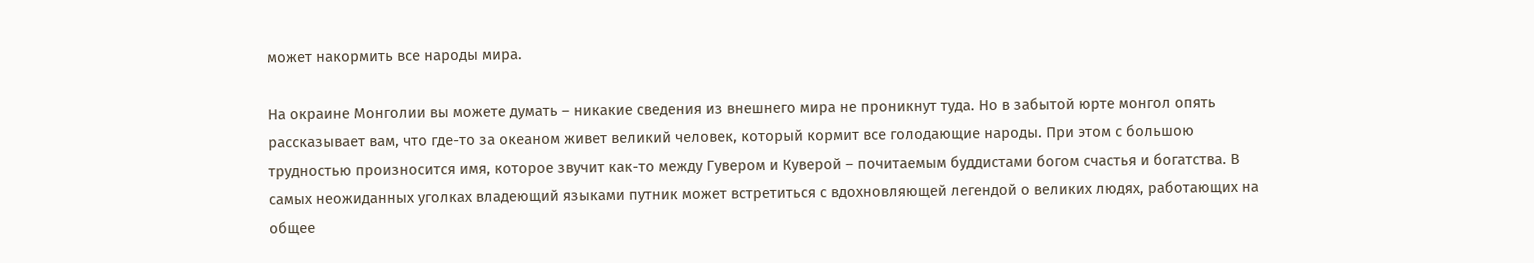может накормить все народы мира.

На окраине Монголии вы можете думать – никакие сведения из внешнего мира не проникнут туда. Но в забытой юрте монгол опять рассказывает вам, что где-то за океаном живет великий человек, который кормит все голодающие народы. При этом с большою трудностью произносится имя, которое звучит как-то между Гувером и Куверой – почитаемым буддистами богом счастья и богатства. В самых неожиданных уголках владеющий языками путник может встретиться с вдохновляющей легендой о великих людях, работающих на общее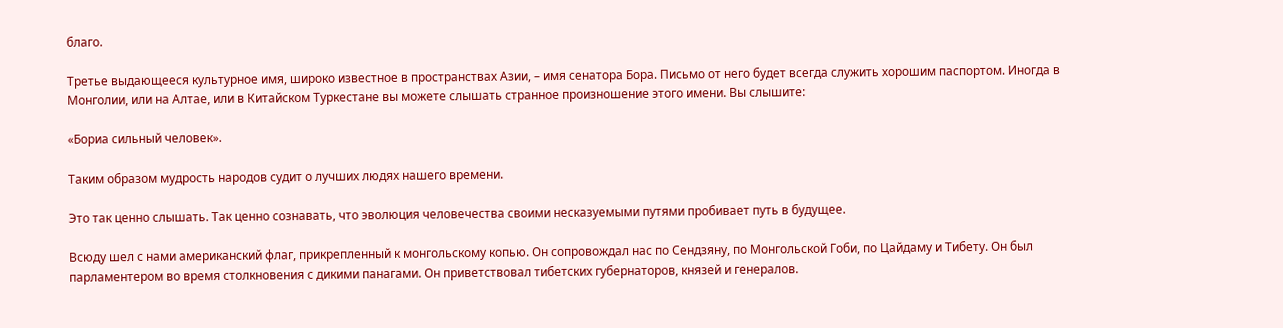благо.

Третье выдающееся культурное имя, широко известное в пространствах Азии, – имя сенатора Бора. Письмо от него будет всегда служить хорошим паспортом. Иногда в Монголии, или на Алтае, или в Китайском Туркестане вы можете слышать странное произношение этого имени. Вы слышите:

«Бориа сильный человек».

Таким образом мудрость народов судит о лучших людях нашего времени.

Это так ценно слышать. Так ценно сознавать, что эволюция человечества своими несказуемыми путями пробивает путь в будущее.

Всюду шел с нами американский флаг, прикрепленный к монгольскому копью. Он сопровождал нас по Сендзяну, по Монгольской Гоби, по Цайдаму и Тибету. Он был парламентером во время столкновения с дикими панагами. Он приветствовал тибетских губернаторов, князей и генералов.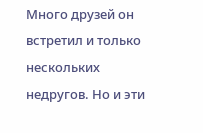Много друзей он встретил и только нескольких недругов. Но и эти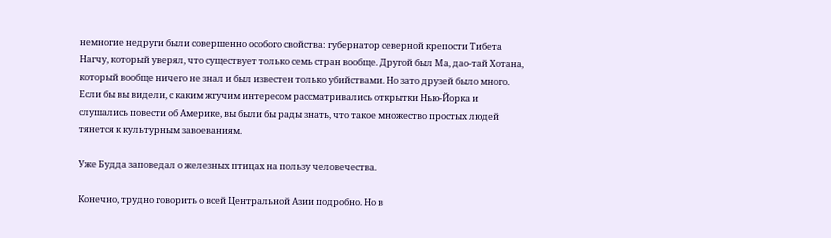немногие недруги были совершенно особого свойства: губернатор северной крепости Тибета Нагчу, который уверял, что существует только семь стран вообще. Другой был Ма, дао-тай Хотана, который вообще ничего не знал и был известен только убийствами. Но зато друзей было много. Если бы вы видели, с каким жгучим интересом рассматривались открытки Нью-Йорка и слушались повести об Америке, вы были бы рады знать, что такое множество простых людей тянется к культурным завоеваниям.

Уже Будда заповедал о железных птицах на пользу человечества.

Конечно, трудно говорить о всей Центральной Азии подробно. Но в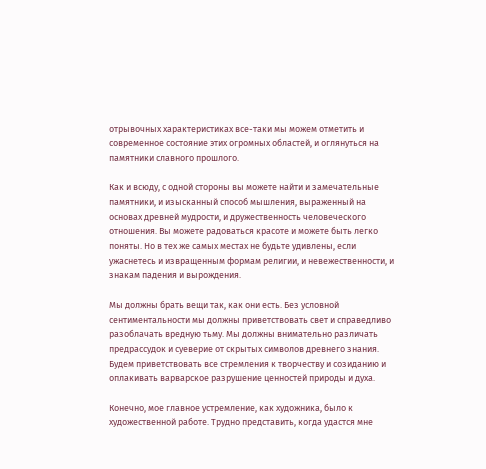отрывочных характеристиках все-таки мы можем отметить и современное состояние этих огромных областей, и оглянуться на памятники славного прошлого.

Как и всюду, с одной стороны вы можете найти и замечательные памятники, и изысканный способ мышления, выраженный на основах древней мудрости, и дружественность человеческого отношения. Вы можете радоваться красоте и можете быть легко поняты. Но в тех же самых местах не будьте удивлены, если ужаснетесь и извращенным формам религии, и невежественности, и знакам падения и вырождения.

Мы должны брать вещи так, как они есть. Без условной сентиментальности мы должны приветствовать свет и справедливо разоблачать вредную тьму. Мы должны внимательно различать предрассудок и суеверие от скрытых символов древнего знания. Будем приветствовать все стремления к творчеству и созиданию и оплакивать варварское разрушение ценностей природы и духа.

Конечно, мое главное устремление, как художника, было к художественной работе. Трудно представить, когда удастся мне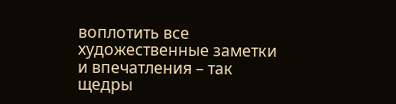воплотить все художественные заметки и впечатления – так щедры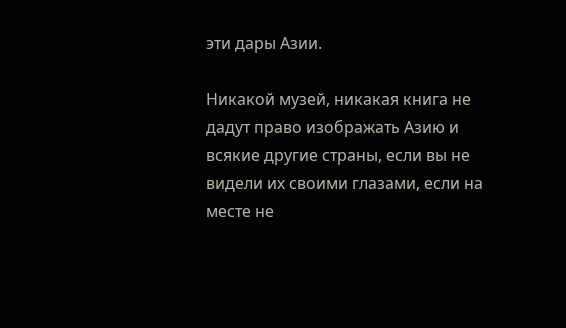эти дары Азии.

Никакой музей, никакая книга не дадут право изображать Азию и всякие другие страны, если вы не видели их своими глазами, если на месте не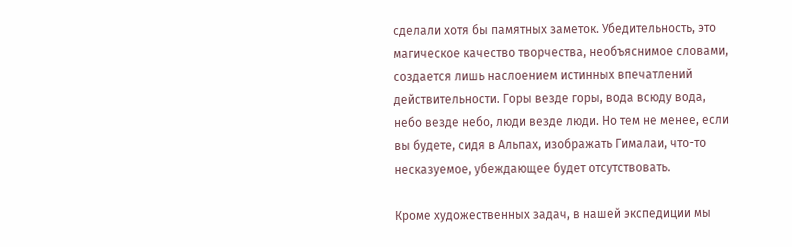сделали хотя бы памятных заметок. Убедительность, это магическое качество творчества, необъяснимое словами, создается лишь наслоением истинных впечатлений действительности. Горы везде горы, вода всюду вода, небо везде небо, люди везде люди. Но тем не менее, если вы будете, сидя в Альпах, изображать Гималаи, что-то несказуемое, убеждающее будет отсутствовать.

Кроме художественных задач, в нашей экспедиции мы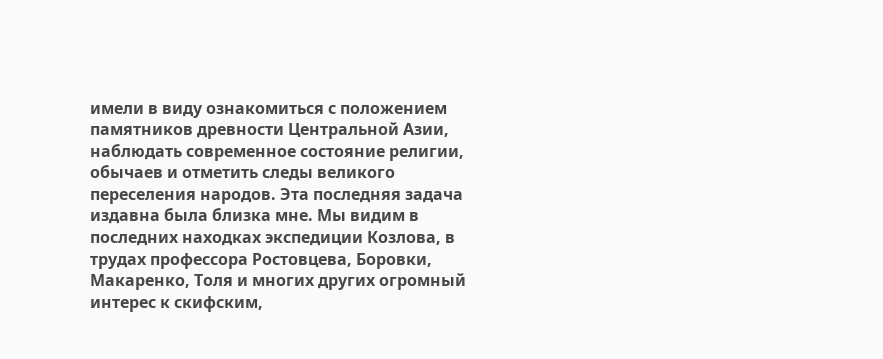имели в виду ознакомиться с положением памятников древности Центральной Азии, наблюдать современное состояние религии, обычаев и отметить следы великого переселения народов. Эта последняя задача издавна была близка мне. Мы видим в последних находках экспедиции Козлова, в трудах профессора Ростовцева, Боровки, Макаренко, Толя и многих других огромный интерес к скифским,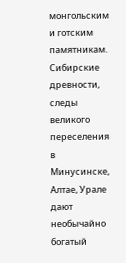монгольским и готским памятникам. Сибирские древности, следы великого переселения в Минусинске, Алтае, Урале дают необычайно богатый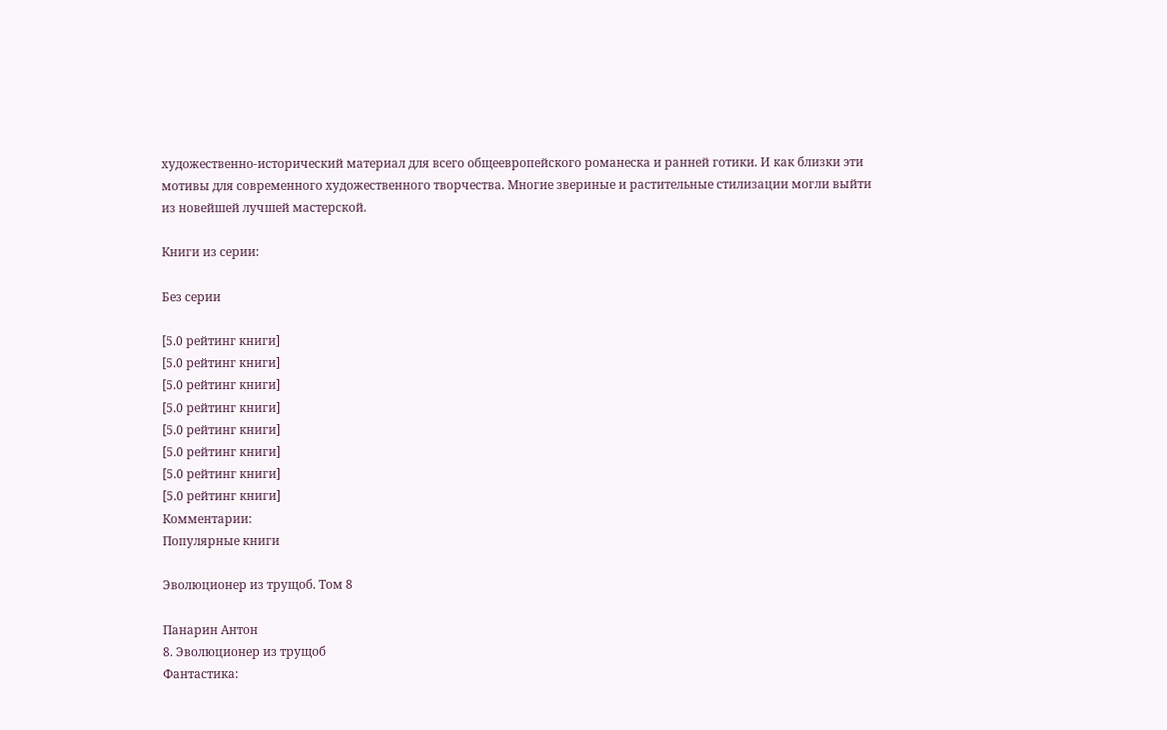художественно-исторический материал для всего общеевропейского романеска и ранней готики. И как близки эти мотивы для современного художественного творчества. Многие звериные и растительные стилизации могли выйти из новейшей лучшей мастерской.

Книги из серии:

Без серии

[5.0 рейтинг книги]
[5.0 рейтинг книги]
[5.0 рейтинг книги]
[5.0 рейтинг книги]
[5.0 рейтинг книги]
[5.0 рейтинг книги]
[5.0 рейтинг книги]
[5.0 рейтинг книги]
Комментарии:
Популярные книги

Эволюционер из трущоб. Том 8

Панарин Антон
8. Эволюционер из трущоб
Фантастика: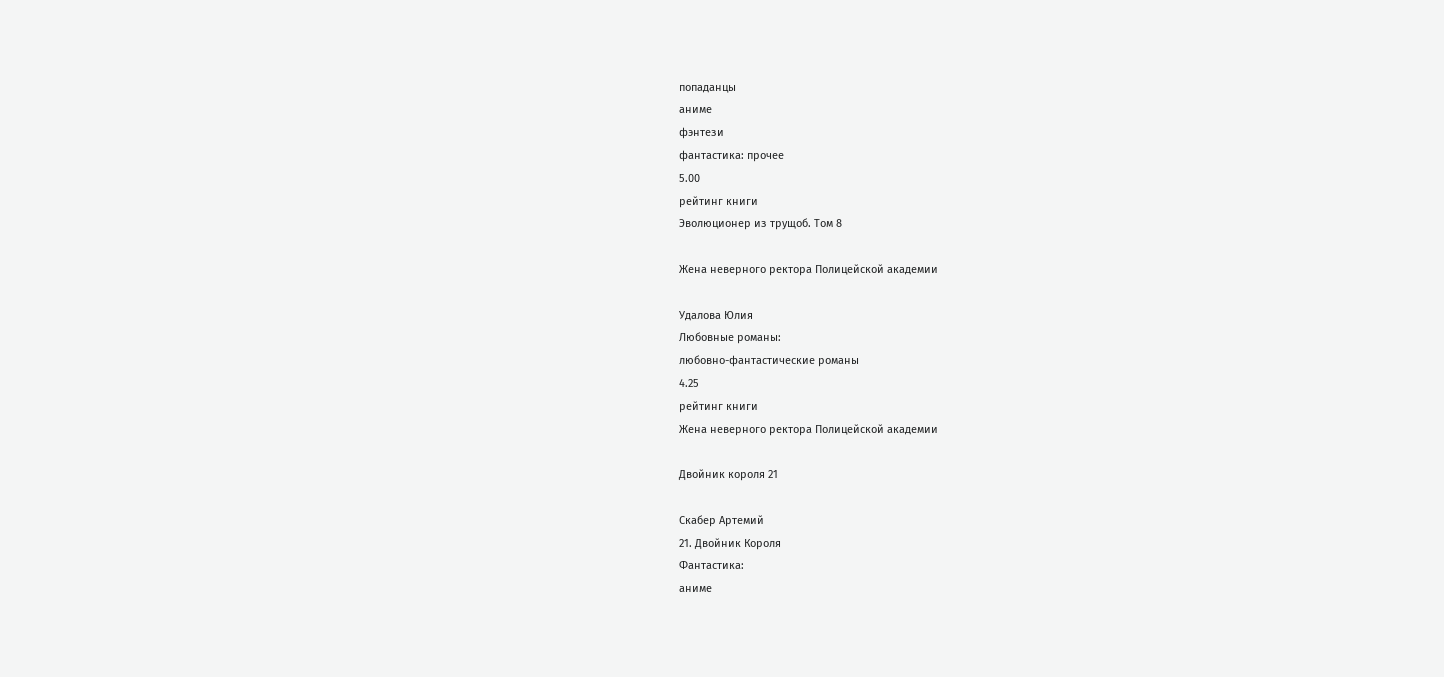попаданцы
аниме
фэнтези
фантастика: прочее
5.00
рейтинг книги
Эволюционер из трущоб. Том 8

Жена неверного ректора Полицейской академии

Удалова Юлия
Любовные романы:
любовно-фантастические романы
4.25
рейтинг книги
Жена неверного ректора Полицейской академии

Двойник короля 21

Скабер Артемий
21. Двойник Короля
Фантастика:
аниме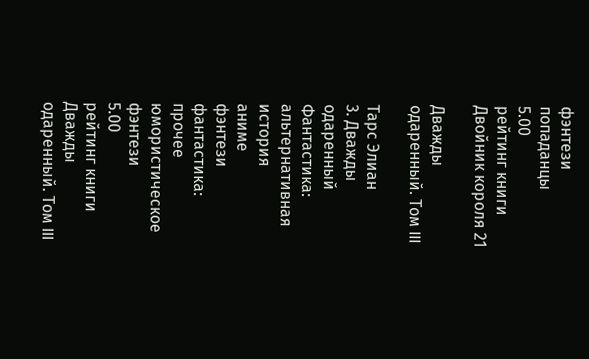фэнтези
попаданцы
5.00
рейтинг книги
Двойник короля 21

Дважды одаренный. Том III

Тарс Элиан
3. Дважды одаренный
Фантастика:
альтернативная история
аниме
фэнтези
фантастика: прочее
юмористическое фэнтези
5.00
рейтинг книги
Дважды одаренный. Том III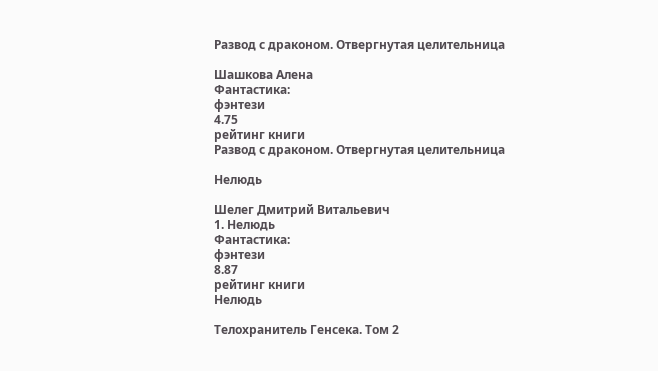Развод с драконом. Отвергнутая целительница

Шашкова Алена
Фантастика:
фэнтези
4.75
рейтинг книги
Развод с драконом. Отвергнутая целительница

Нелюдь

Шелег Дмитрий Витальевич
1. Нелюдь
Фантастика:
фэнтези
8.87
рейтинг книги
Нелюдь

Телохранитель Генсека. Том 2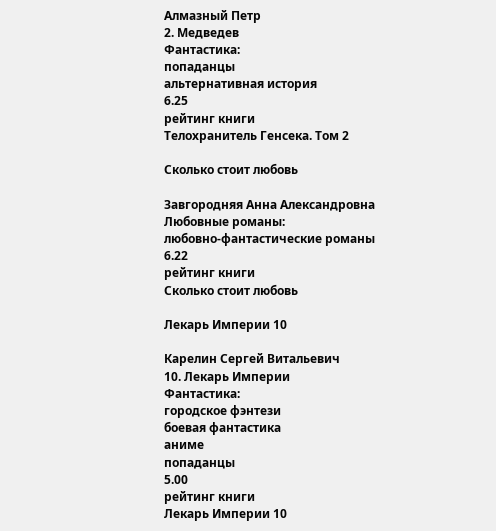Алмазный Петр
2. Медведев
Фантастика:
попаданцы
альтернативная история
6.25
рейтинг книги
Телохранитель Генсека. Том 2

Сколько стоит любовь

Завгородняя Анна Александровна
Любовные романы:
любовно-фантастические романы
6.22
рейтинг книги
Сколько стоит любовь

Лекарь Империи 10

Карелин Сергей Витальевич
10. Лекарь Империи
Фантастика:
городское фэнтези
боевая фантастика
аниме
попаданцы
5.00
рейтинг книги
Лекарь Империи 10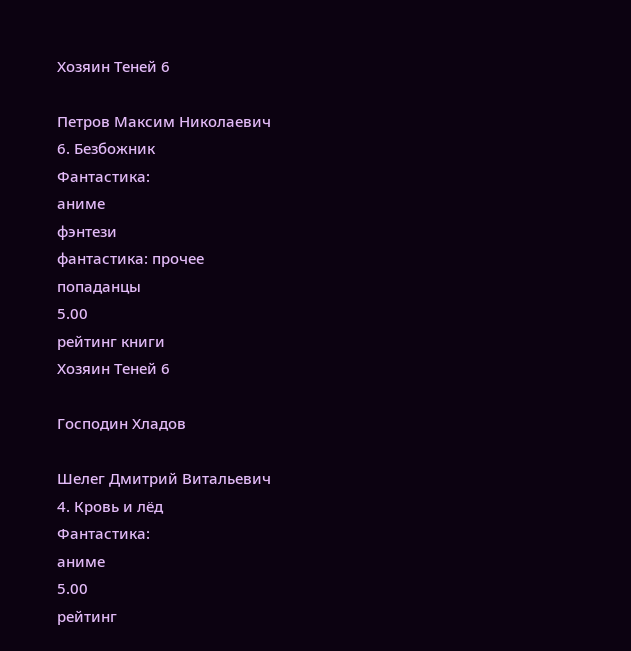Хозяин Теней 6

Петров Максим Николаевич
6. Безбожник
Фантастика:
аниме
фэнтези
фантастика: прочее
попаданцы
5.00
рейтинг книги
Хозяин Теней 6

Господин Хладов

Шелег Дмитрий Витальевич
4. Кровь и лёд
Фантастика:
аниме
5.00
рейтинг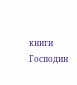книги
Господин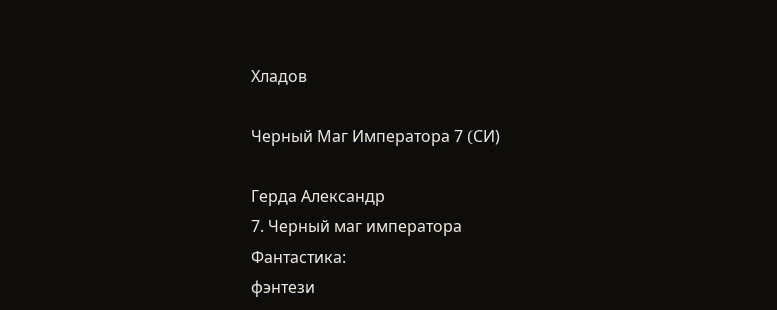Хладов

Черный Маг Императора 7 (CИ)

Герда Александр
7. Черный маг императора
Фантастика:
фэнтези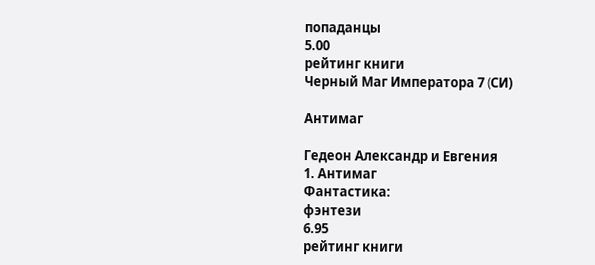попаданцы
5.00
рейтинг книги
Черный Маг Императора 7 (CИ)

Антимаг

Гедеон Александр и Евгения
1. Антимаг
Фантастика:
фэнтези
6.95
рейтинг книги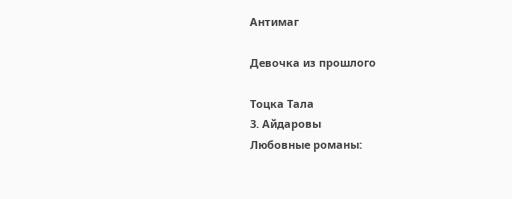Антимаг

Девочка из прошлого

Тоцка Тала
3. Айдаровы
Любовные романы: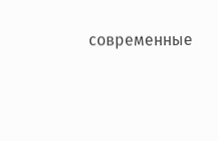современные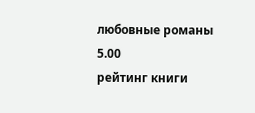любовные романы
5.00
рейтинг книги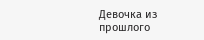Девочка из прошлого